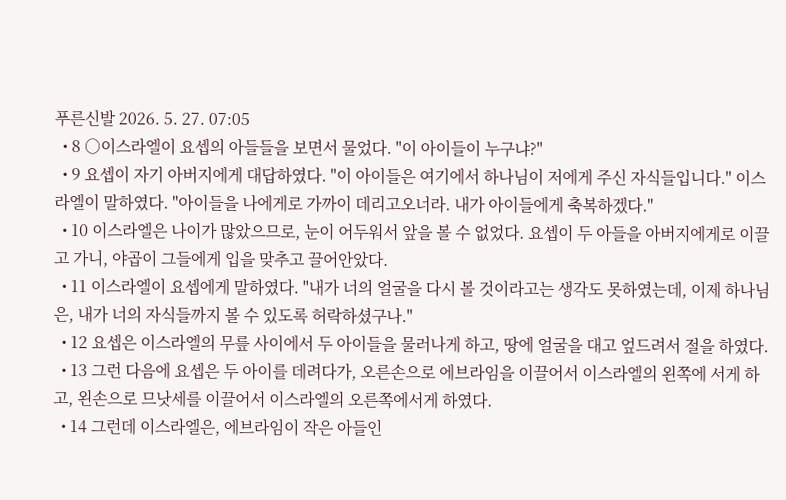푸른신발 2026. 5. 27. 07:05
  • 8 ○이스라엘이 요셉의 아들들을 보면서 물었다. "이 아이들이 누구냐?"
  • 9 요셉이 자기 아버지에게 대답하였다. "이 아이들은 여기에서 하나님이 저에게 주신 자식들입니다." 이스라엘이 말하였다. "아이들을 나에게로 가까이 데리고오너라. 내가 아이들에게 축복하겠다."
  • 10 이스라엘은 나이가 많았으므로, 눈이 어두워서 앞을 볼 수 없었다. 요셉이 두 아들을 아버지에게로 이끌고 가니, 야곱이 그들에게 입을 맞추고 끌어안았다.
  • 11 이스라엘이 요셉에게 말하였다. "내가 너의 얼굴을 다시 볼 것이라고는 생각도 못하였는데, 이제 하나님은, 내가 너의 자식들까지 볼 수 있도록 허락하셨구나."
  • 12 요셉은 이스라엘의 무릎 사이에서 두 아이들을 물러나게 하고, 땅에 얼굴을 대고 엎드려서 절을 하였다.
  • 13 그런 다음에 요셉은 두 아이를 데려다가, 오른손으로 에브라임을 이끌어서 이스라엘의 왼쪽에 서게 하고, 왼손으로 므낫세를 이끌어서 이스라엘의 오른쪽에서게 하였다.
  • 14 그런데 이스라엘은, 에브라임이 작은 아들인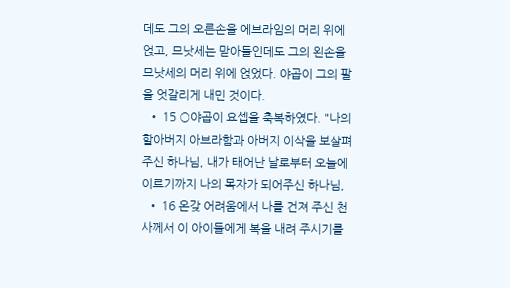데도 그의 오른손을 에브라임의 머리 위에 얹고, 므낫세는 맏아들인데도 그의 왼손을 므낫세의 머리 위에 얹었다. 야곱이 그의 팔을 엇갈리게 내민 것이다.
  • 15 ○야곱이 요셉을 축복하였다. "나의 할아버지 아브라함과 아버지 이삭을 보살펴 주신 하나님, 내가 태어난 날로부터 오늘에 이르기까지 나의 목자가 되어주신 하나님,
  • 16 온갖 어려움에서 나를 건져 주신 천사께서 이 아이들에게 복을 내려 주시기를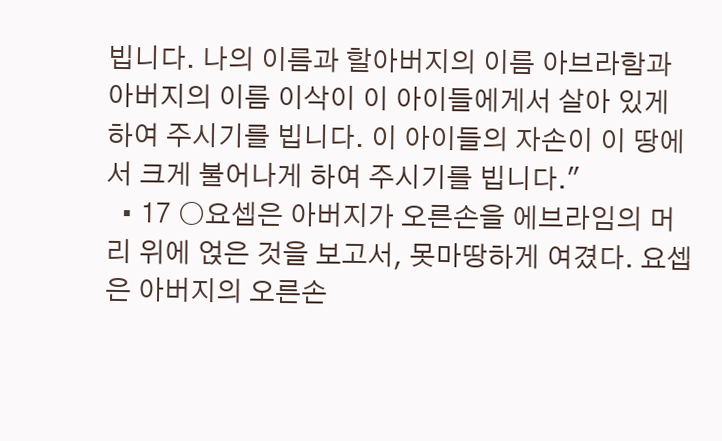빕니다. 나의 이름과 할아버지의 이름 아브라함과 아버지의 이름 이삭이 이 아이들에게서 살아 있게 하여 주시기를 빕니다. 이 아이들의 자손이 이 땅에서 크게 불어나게 하여 주시기를 빕니다."
  • 17 ○요셉은 아버지가 오른손을 에브라임의 머리 위에 얹은 것을 보고서, 못마땅하게 여겼다. 요셉은 아버지의 오른손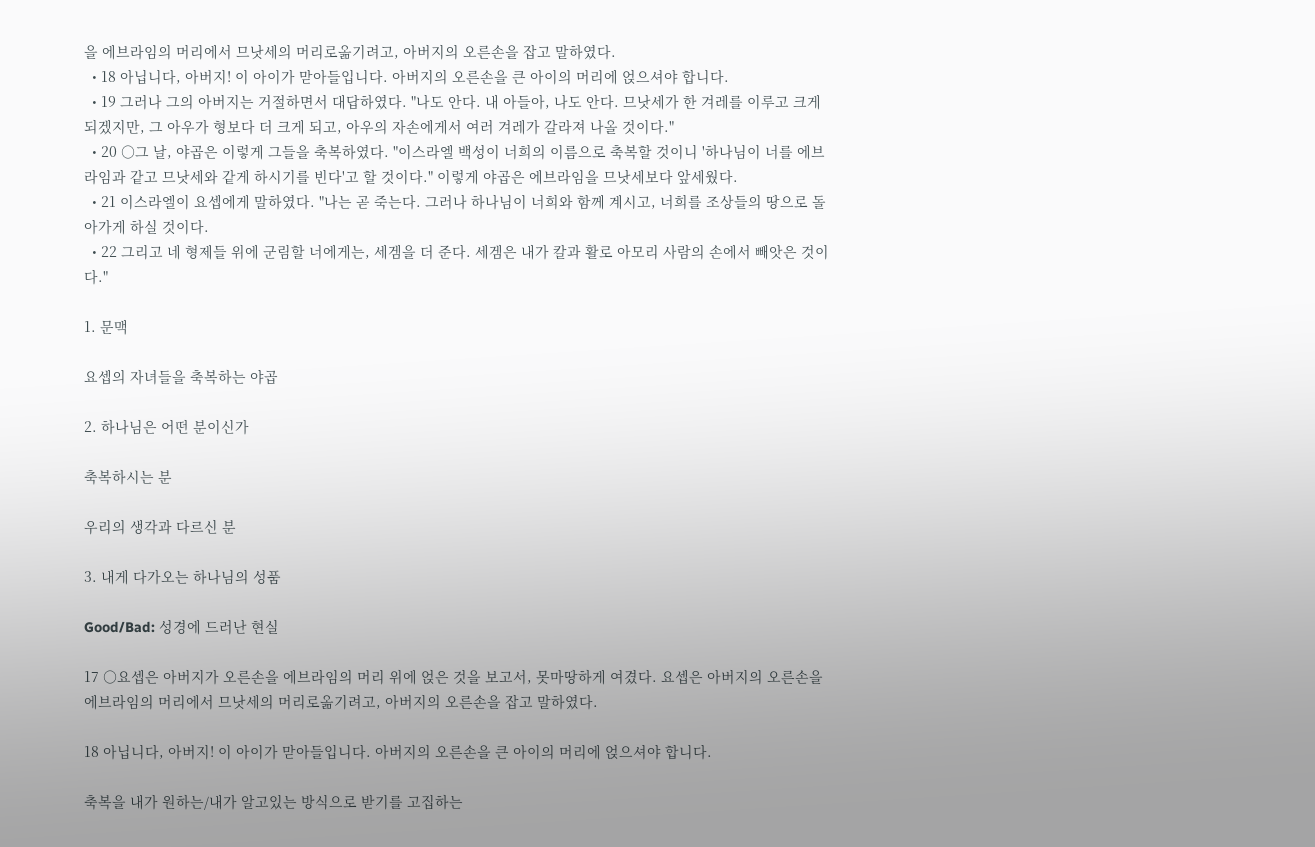을 에브라임의 머리에서 므낫세의 머리로옮기려고, 아버지의 오른손을 잡고 말하였다.
  • 18 아닙니다, 아버지! 이 아이가 맏아들입니다. 아버지의 오른손을 큰 아이의 머리에 얹으셔야 합니다.
  • 19 그러나 그의 아버지는 거절하면서 대답하였다. "나도 안다. 내 아들아, 나도 안다. 므낫세가 한 겨레를 이루고 크게 되겠지만, 그 아우가 형보다 더 크게 되고, 아우의 자손에게서 여러 겨레가 갈라져 나올 것이다."
  • 20 ○그 날, 야곱은 이렇게 그들을 축복하였다. "이스라엘 백성이 너희의 이름으로 축복할 것이니 '하나님이 너를 에브라임과 같고 므낫세와 같게 하시기를 빈다'고 할 것이다." 이렇게 야곱은 에브라임을 므낫세보다 앞세웠다.
  • 21 이스라엘이 요셉에게 말하였다. "나는 곧 죽는다. 그러나 하나님이 너희와 함께 계시고, 너희를 조상들의 땅으로 돌아가게 하실 것이다.
  • 22 그리고 네 형제들 위에 군림할 너에게는, 세겜을 더 준다. 세겜은 내가 칼과 활로 아모리 사람의 손에서 빼앗은 것이다."

1. 문맥

요셉의 자녀들을 축복하는 야곱

2. 하나님은 어떤 분이신가

축복하시는 분

우리의 생각과 다르신 분

3. 내게 다가오는 하나님의 성품

Good/Bad: 성경에 드러난 현실

17 ○요셉은 아버지가 오른손을 에브라임의 머리 위에 얹은 것을 보고서, 못마땅하게 여겼다. 요셉은 아버지의 오른손을 에브라임의 머리에서 므낫세의 머리로옮기려고, 아버지의 오른손을 잡고 말하였다.

18 아닙니다, 아버지! 이 아이가 맏아들입니다. 아버지의 오른손을 큰 아이의 머리에 얹으셔야 합니다.

축복을 내가 원하는/내가 알고있는 방식으로 받기를 고집하는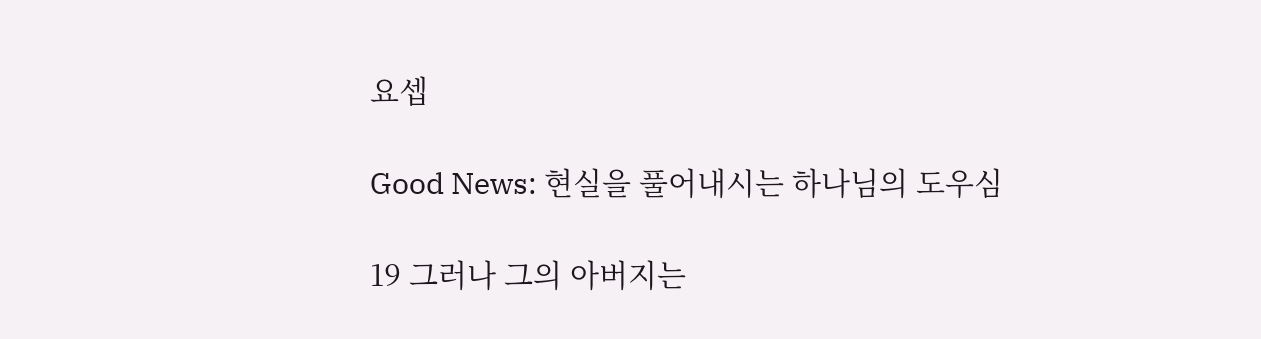요셉

Good News: 현실을 풀어내시는 하나님의 도우심

19 그러나 그의 아버지는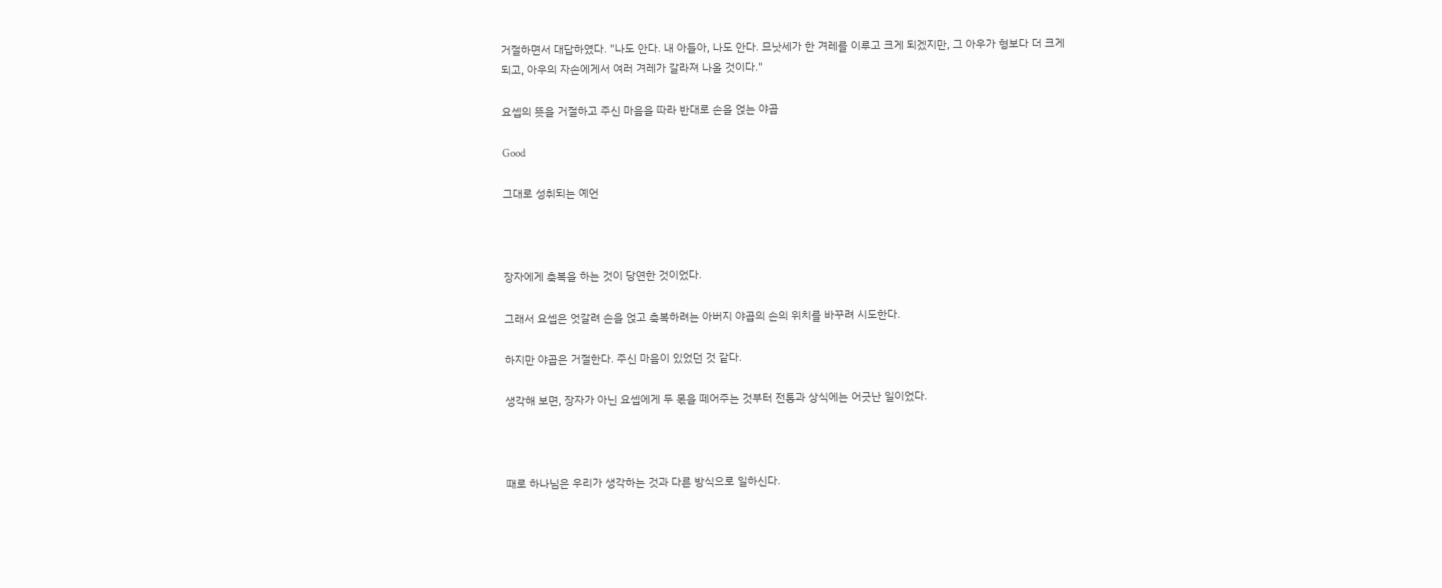거절하면서 대답하였다. "나도 안다. 내 아들아, 나도 안다. 므낫세가 한 겨레를 이루고 크게 되겠지만, 그 아우가 형보다 더 크게 되고, 아우의 자손에게서 여러 겨레가 갈라져 나올 것이다."

요셉의 뜻을 거절하고 주신 마음을 따라 반대로 손을 얹는 야곱

Good

그대로 성취되는 예언



장자에게 축복을 하는 것이 당연한 것이었다.

그래서 요셉은 엇갈려 손을 얹고 축복하려는 아버지 야곱의 손의 위치를 바꾸려 시도한다.

하지만 야곱은 거절한다. 주신 마음이 있었던 것 같다.

생각해 보면, 장자가 아닌 요셉에게 두 몫을 떼어주는 것부터 전통과 상식에는 어긋난 일이었다.



때로 하나님은 우리가 생각하는 것과 다른 방식으로 일하신다.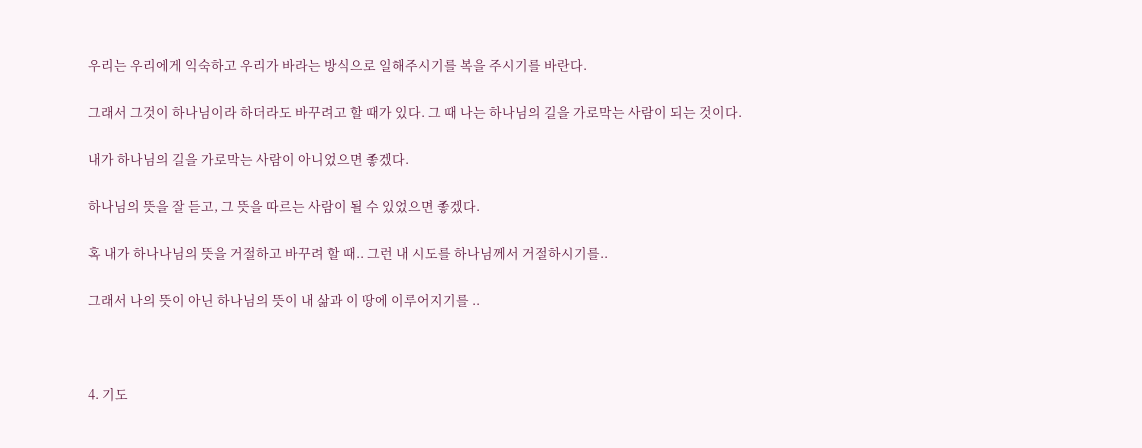우리는 우리에게 익숙하고 우리가 바라는 방식으로 일해주시기를 복을 주시기를 바란다.

그래서 그것이 하나님이라 하더라도 바꾸려고 할 때가 있다. 그 때 나는 하나님의 길을 가로막는 사람이 되는 것이다.

내가 하나님의 길을 가로막는 사람이 아니었으면 좋겠다.

하나님의 뜻을 잘 듣고, 그 뜻을 따르는 사람이 될 수 있었으면 좋겠다.

혹 내가 하나나님의 뜻을 거절하고 바꾸려 할 때.. 그런 내 시도를 하나님께서 거절하시기를..

그래서 나의 뜻이 아닌 하나님의 뜻이 내 삶과 이 땅에 이루어지기를 ..



4. 기도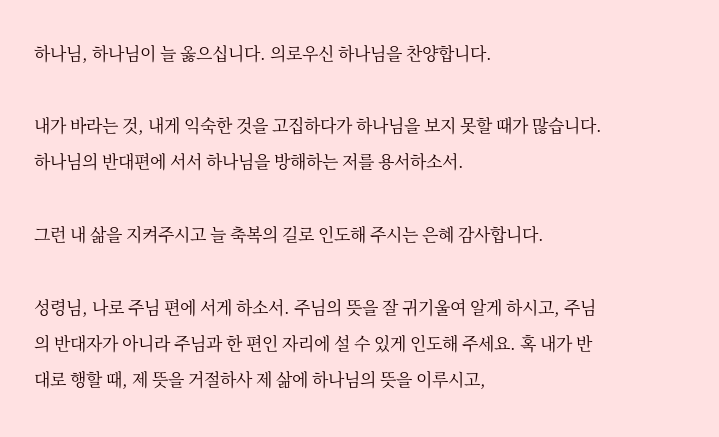하나님, 하나님이 늘 옳으십니다. 의로우신 하나님을 찬양합니다.

내가 바라는 것, 내게 익숙한 것을 고집하다가 하나님을 보지 못할 때가 많습니다. 하나님의 반대편에 서서 하나님을 방해하는 저를 용서하소서.

그런 내 삶을 지켜주시고 늘 축복의 길로 인도해 주시는 은혜 감사합니다.

성령님, 나로 주님 편에 서게 하소서. 주님의 뜻을 잘 귀기울여 알게 하시고, 주님의 반대자가 아니라 주님과 한 편인 자리에 설 수 있게 인도해 주세요. 혹 내가 반대로 행할 때, 제 뜻을 거절하사 제 삶에 하나님의 뜻을 이루시고,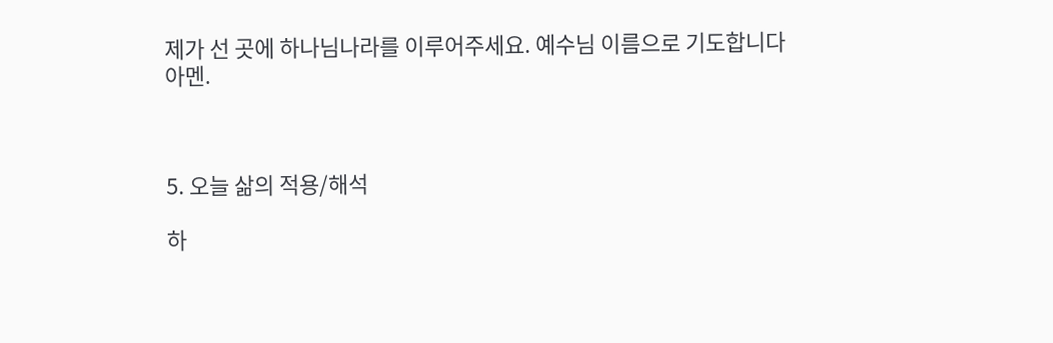제가 선 곳에 하나님나라를 이루어주세요. 예수님 이름으로 기도합니다 아멘.



5. 오늘 삶의 적용/해석

하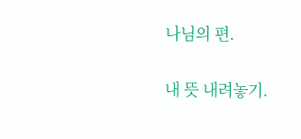나님의 편.

내 뜻 내려놓기.